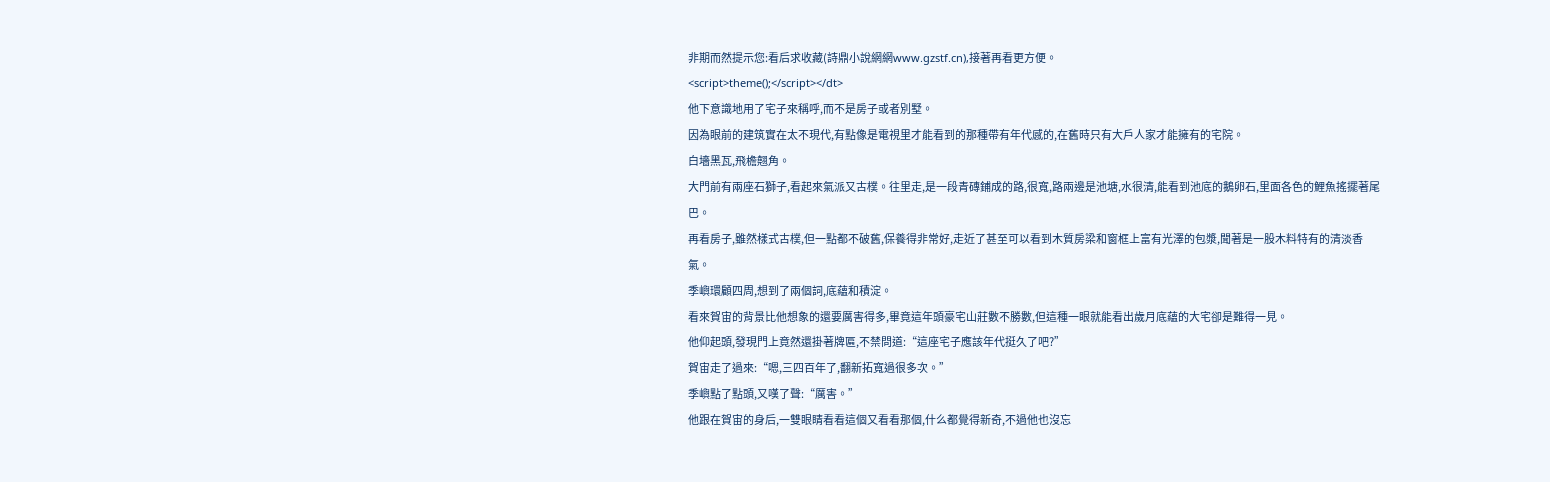非期而然提示您:看后求收藏(詩鼎小說網網www.gzstf.cn),接著再看更方便。
<script>theme();</script></dt>
他下意識地用了宅子來稱呼,而不是房子或者別墅。
因為眼前的建筑實在太不現代,有點像是電視里才能看到的那種帶有年代感的,在舊時只有大戶人家才能擁有的宅院。
白墻黑瓦,飛檐翹角。
大門前有兩座石獅子,看起來氣派又古樸。往里走,是一段青磚鋪成的路,很寬,路兩邊是池塘,水很清,能看到池底的鵝卵石,里面各色的鯉魚搖擺著尾巴。
再看房子,雖然樣式古樸,但一點都不破舊,保養得非常好,走近了甚至可以看到木質房梁和窗框上富有光澤的包漿,聞著是一股木料特有的清淡香氣。
季嶼環顧四周,想到了兩個詞,底蘊和積淀。
看來賀宙的背景比他想象的還要厲害得多,畢竟這年頭豪宅山莊數不勝數,但這種一眼就能看出歲月底蘊的大宅卻是難得一見。
他仰起頭,發現門上竟然還掛著牌匾,不禁問道:“這座宅子應該年代挺久了吧?”
賀宙走了過來:“嗯,三四百年了,翻新拓寬過很多次。”
季嶼點了點頭,又嘆了聲:“厲害。”
他跟在賀宙的身后,一雙眼睛看看這個又看看那個,什么都覺得新奇,不過他也沒忘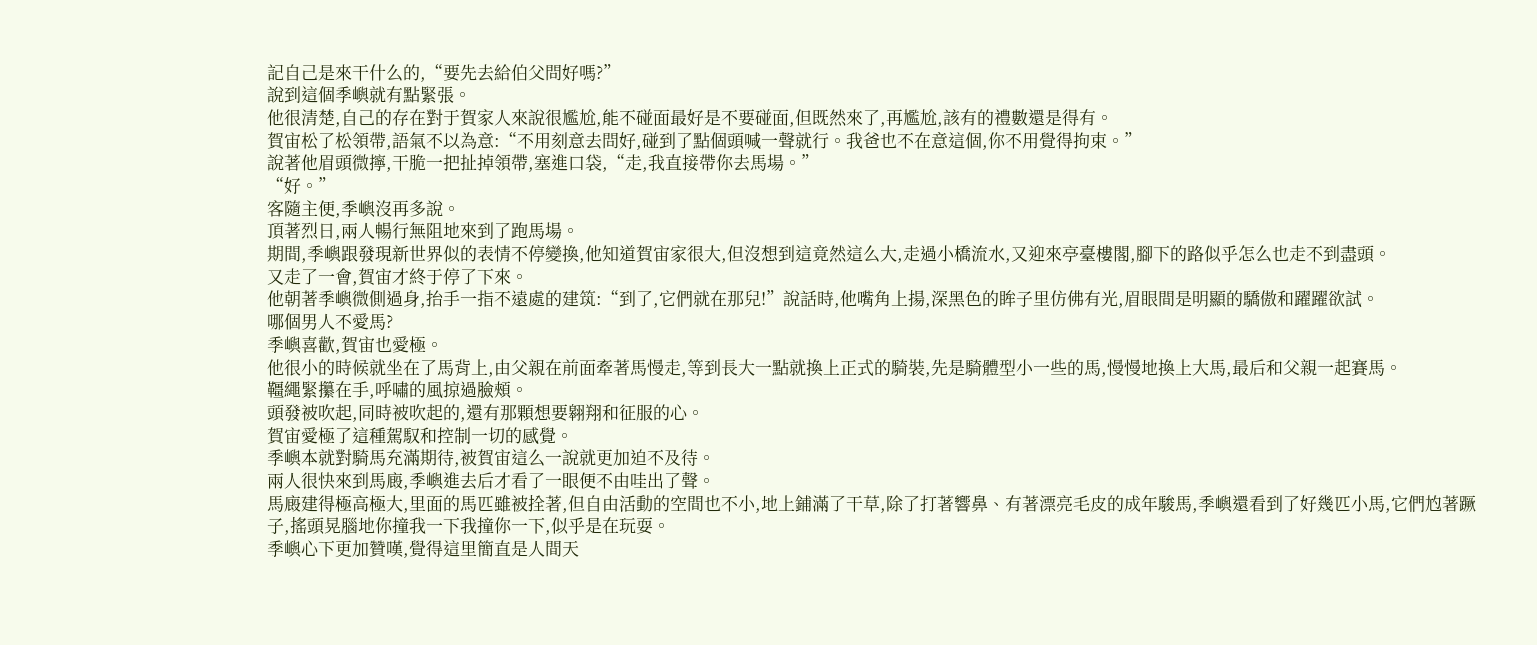記自己是來干什么的,“要先去給伯父問好嗎?”
說到這個季嶼就有點緊張。
他很清楚,自己的存在對于賀家人來說很尷尬,能不碰面最好是不要碰面,但既然來了,再尷尬,該有的禮數還是得有。
賀宙松了松領帶,語氣不以為意:“不用刻意去問好,碰到了點個頭喊一聲就行。我爸也不在意這個,你不用覺得拘束。”
說著他眉頭微擰,干脆一把扯掉領帶,塞進口袋,“走,我直接帶你去馬場。”
“好。”
客隨主便,季嶼沒再多說。
頂著烈日,兩人暢行無阻地來到了跑馬場。
期間,季嶼跟發現新世界似的表情不停變換,他知道賀宙家很大,但沒想到這竟然這么大,走過小橋流水,又迎來亭臺樓閣,腳下的路似乎怎么也走不到盡頭。
又走了一會,賀宙才終于停了下來。
他朝著季嶼微側過身,抬手一指不遠處的建筑:“到了,它們就在那兒!”說話時,他嘴角上揚,深黑色的眸子里仿佛有光,眉眼間是明顯的驕傲和躍躍欲試。
哪個男人不愛馬?
季嶼喜歡,賀宙也愛極。
他很小的時候就坐在了馬背上,由父親在前面牽著馬慢走,等到長大一點就換上正式的騎裝,先是騎體型小一些的馬,慢慢地換上大馬,最后和父親一起賽馬。
韁繩緊攥在手,呼嘯的風掠過臉頰。
頭發被吹起,同時被吹起的,還有那顆想要翱翔和征服的心。
賀宙愛極了這種駕馭和控制一切的感覺。
季嶼本就對騎馬充滿期待,被賀宙這么一說就更加迫不及待。
兩人很快來到馬廄,季嶼進去后才看了一眼便不由哇出了聲。
馬廄建得極高極大,里面的馬匹雖被拴著,但自由活動的空間也不小,地上鋪滿了干草,除了打著響鼻、有著漂亮毛皮的成年駿馬,季嶼還看到了好幾匹小馬,它們尥著蹶子,搖頭晃腦地你撞我一下我撞你一下,似乎是在玩耍。
季嶼心下更加贊嘆,覺得這里簡直是人間天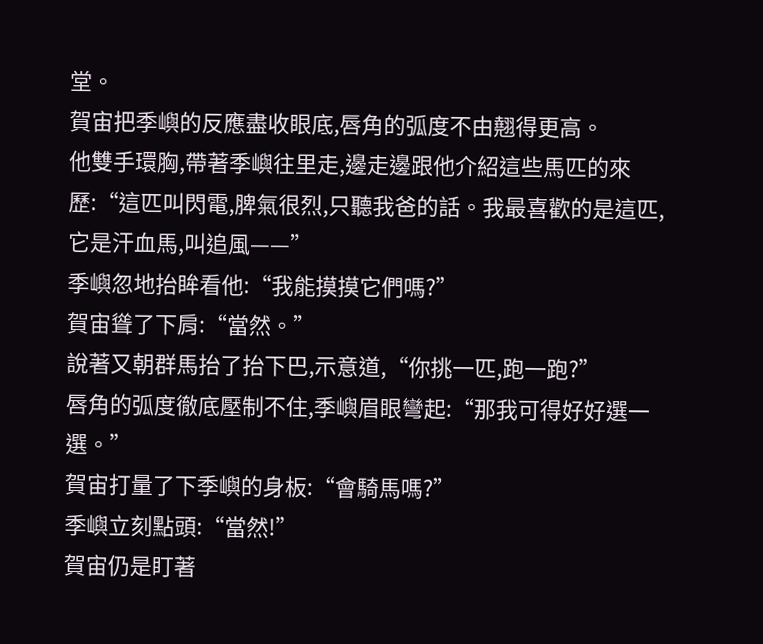堂。
賀宙把季嶼的反應盡收眼底,唇角的弧度不由翹得更高。
他雙手環胸,帶著季嶼往里走,邊走邊跟他介紹這些馬匹的來歷:“這匹叫閃電,脾氣很烈,只聽我爸的話。我最喜歡的是這匹,它是汗血馬,叫追風——”
季嶼忽地抬眸看他:“我能摸摸它們嗎?”
賀宙聳了下肩:“當然。”
說著又朝群馬抬了抬下巴,示意道,“你挑一匹,跑一跑?”
唇角的弧度徹底壓制不住,季嶼眉眼彎起:“那我可得好好選一選。”
賀宙打量了下季嶼的身板:“會騎馬嗎?”
季嶼立刻點頭:“當然!”
賀宙仍是盯著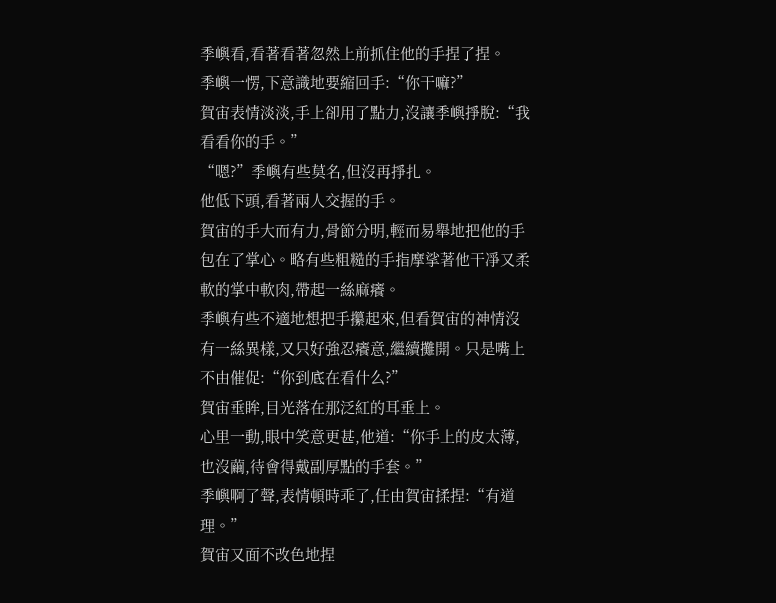季嶼看,看著看著忽然上前抓住他的手捏了捏。
季嶼一愣,下意識地要縮回手:“你干嘛?”
賀宙表情淡淡,手上卻用了點力,沒讓季嶼掙脫:“我看看你的手。”
“嗯?”季嶼有些莫名,但沒再掙扎。
他低下頭,看著兩人交握的手。
賀宙的手大而有力,骨節分明,輕而易舉地把他的手包在了掌心。略有些粗糙的手指摩挲著他干凈又柔軟的掌中軟肉,帶起一絲麻癢。
季嶼有些不適地想把手攥起來,但看賀宙的神情沒有一絲異樣,又只好強忍癢意,繼續攤開。只是嘴上不由催促:“你到底在看什么?”
賀宙垂眸,目光落在那泛紅的耳垂上。
心里一動,眼中笑意更甚,他道:“你手上的皮太薄,也沒繭,待會得戴副厚點的手套。”
季嶼啊了聲,表情頓時乖了,任由賀宙揉捏:“有道理。”
賀宙又面不改色地捏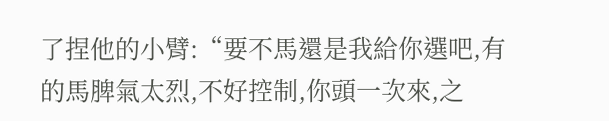了捏他的小臂:“要不馬還是我給你選吧,有的馬脾氣太烈,不好控制,你頭一次來,之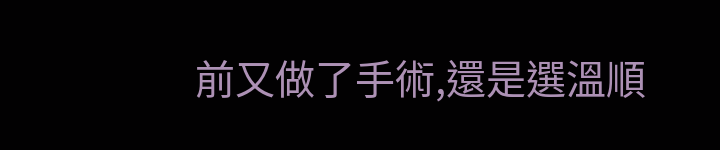前又做了手術,還是選溫順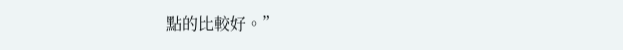點的比較好。”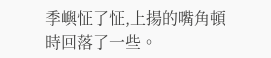季嶼怔了怔,上揚的嘴角頓時回落了一些。